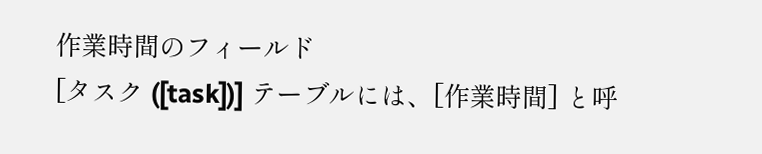作業時間のフィールド
[タスク ([task])] テーブルには、[作業時間] と呼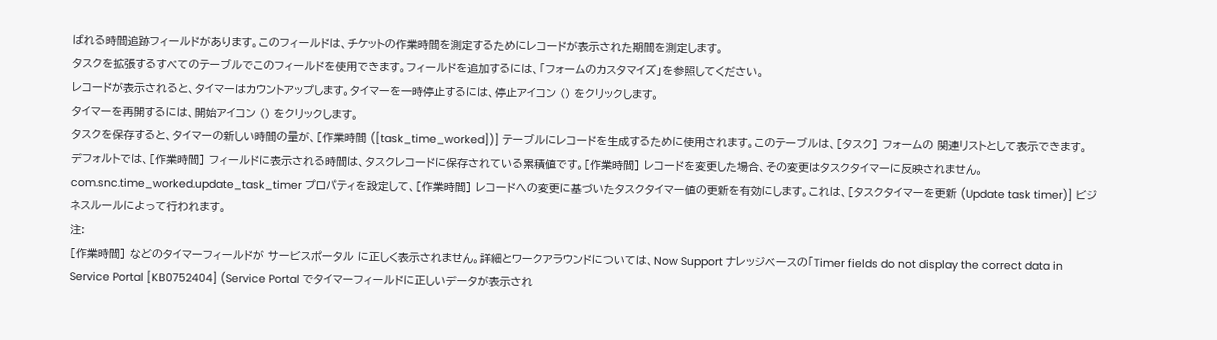ばれる時間追跡フィールドがあります。このフィールドは、チケットの作業時間を測定するためにレコードが表示された期間を測定します。
タスクを拡張するすべてのテーブルでこのフィールドを使用できます。フィールドを追加するには、「フォームのカスタマイズ」を参照してください。
レコードが表示されると、タイマーはカウントアップします。タイマーを一時停止するには、停止アイコン () をクリックします。
タイマーを再開するには、開始アイコン () をクリックします。
タスクを保存すると、タイマーの新しい時間の量が、[作業時間 ([task_time_worked])] テーブルにレコードを生成するために使用されます。このテーブルは、[タスク] フォームの 関連リストとして表示できます。
デフォルトでは、[作業時間] フィールドに表示される時間は、タスクレコードに保存されている累積値です。[作業時間] レコードを変更した場合、その変更はタスクタイマーに反映されません。
com.snc.time_worked.update_task_timer プロパティを設定して、[作業時間] レコードへの変更に基づいたタスクタイマー値の更新を有効にします。これは、[タスクタイマーを更新 (Update task timer)] ビジネスルールによって行われます。
注:
[作業時間] などのタイマーフィールドが サービスポータル に正しく表示されません。詳細とワークアラウンドについては、Now Support ナレッジベースの「Timer fields do not display the correct data in Service Portal [KB0752404] (Service Portal でタイマーフィールドに正しいデータが表示され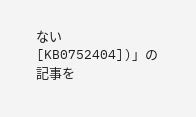ない [KB0752404])」の記事を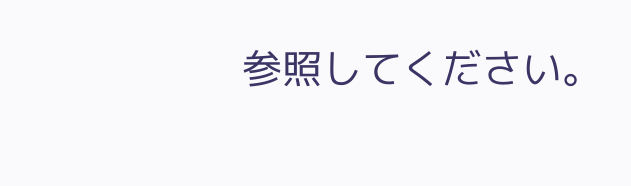参照してください。